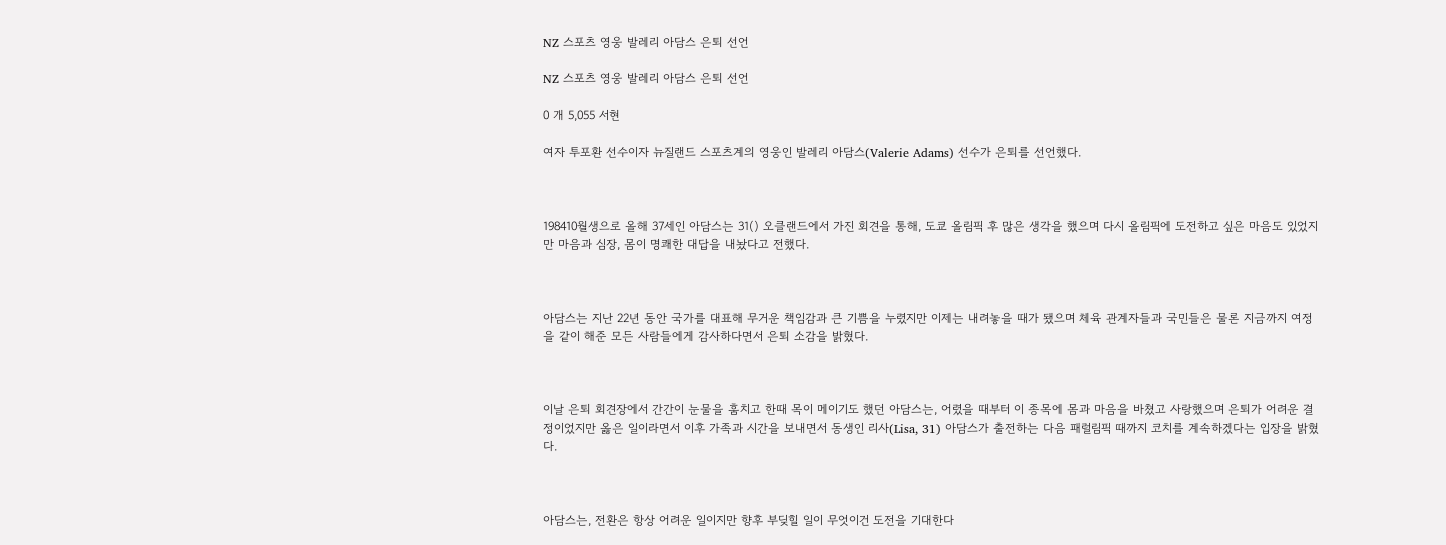NZ 스포츠 영웅 발레리 아담스 은퇴 선언

NZ 스포츠 영웅 발레리 아담스 은퇴 선언

0 개 5,055 서현

여자 투포환 선수이자 뉴질랜드 스포츠계의 영웅인 발레리 아담스(Valerie Adams) 선수가 은퇴를 선언했다.



198410월생으로 올해 37세인 아담스는 31() 오클랜드에서 가진 회견을 통해, 도쿄 올림픽 후 많은 생각을 했으며 다시 올림픽에 도전하고 싶은 마음도 있었지만 마음과 심장, 몸이 명쾌한 대답을 내놨다고 전했다.



아담스는 지난 22년 동안 국가를 대표해 무거운 책임감과 큰 기쁨을 누렸지만 이제는 내려놓을 때가 됐으며 체육 관계자들과 국민들은 물론 지금까지 여정을 같이 해준 모든 사람들에게 감사하다면서 은퇴 소감을 밝혔다.



이날 은퇴 회견장에서 간간이 눈물을 훔치고 한때 목이 메이기도 했던 아담스는, 어렸을 때부터 이 종목에 몸과 마음을 바쳤고 사랑했으며 은퇴가 어려운 결정이었지만 옳은 일이라면서 이후 가족과 시간을 보내면서 동생인 리사(Lisa, 31) 아담스가 출전하는 다음 패럴림픽 때까지 코치를 계속하겠다는 입장을 밝혔다.



아담스는, 전환은 항상 어려운 일이지만 향후 부딪힐 일이 무엇이건 도전을 기대한다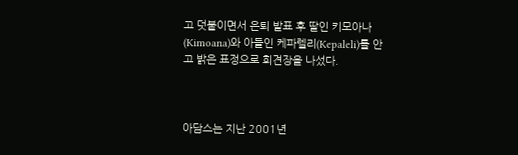고 덧붙이면서 은퇴 발표 후 딸인 키모아나(Kimoana)와 아들인 케파렐리(Kepaleli)를 안고 밝은 표정으로 회견장을 나섰다.



아담스는 지난 2001년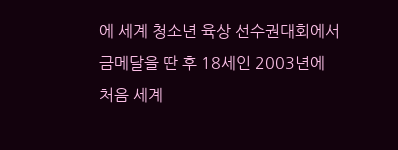에 세계 청소년 육상 선수권대회에서 금메달을 딴 후 18세인 2003년에 처음 세계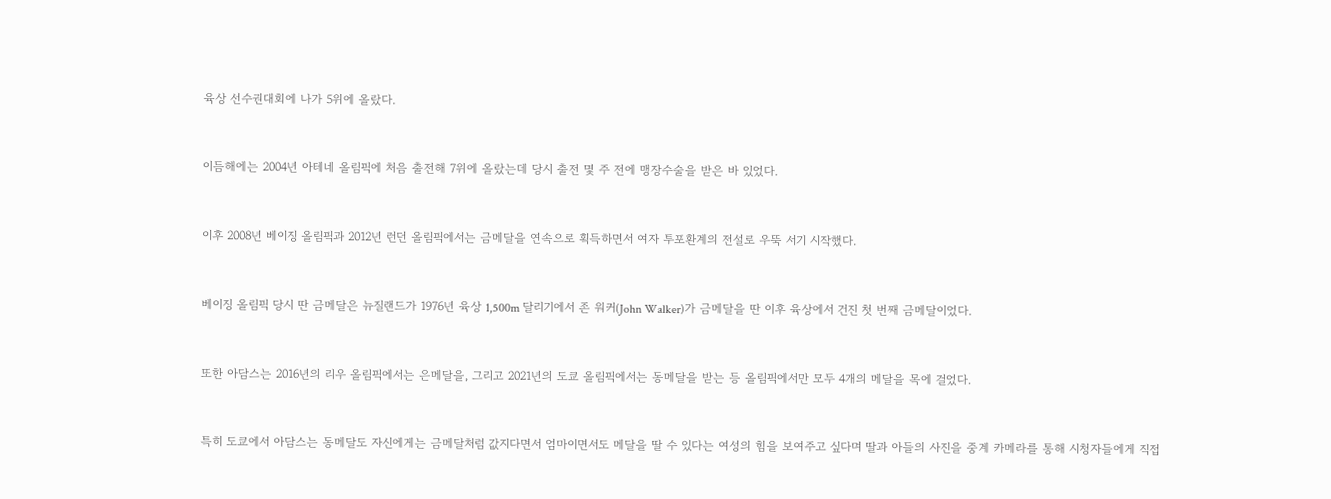육상 선수권대회에 나가 5위에 올랐다.



이듬해에는 2004년 아테네 올림픽에 처음 출전해 7위에 올랐는데 당시 출전 몇 주 전에 맹장수술을 받은 바 있었다.



이후 2008년 베이징 올림픽과 2012년 런던 올림픽에서는 금메달을 연속으로 획득하면서 여자 투포환계의 전설로 우뚝 서기 시작했다.



베이징 올림픽 당시 딴 금메달은 뉴질랜드가 1976년 육상 1,500m 달리기에서 존 워커(John Walker)가 금메달을 딴 이후 육상에서 건진 첫 번째 금메달이었다.



또한 아담스는 2016년의 리우 올림픽에서는 은메달을, 그리고 2021년의 도쿄 올림픽에서는 동메달을 받는 등 올림픽에서만 모두 4개의 메달을 목에 걸었다.



특히 도쿄에서 아담스는 동메달도 자신에게는 금메달처럼 값지다면서 엄마이면서도 메달을 딸 수 있다는 여성의 힘을 보여주고 싶다며 딸과 아들의 사진을 중계 카메라를 통해 시청자들에게 직접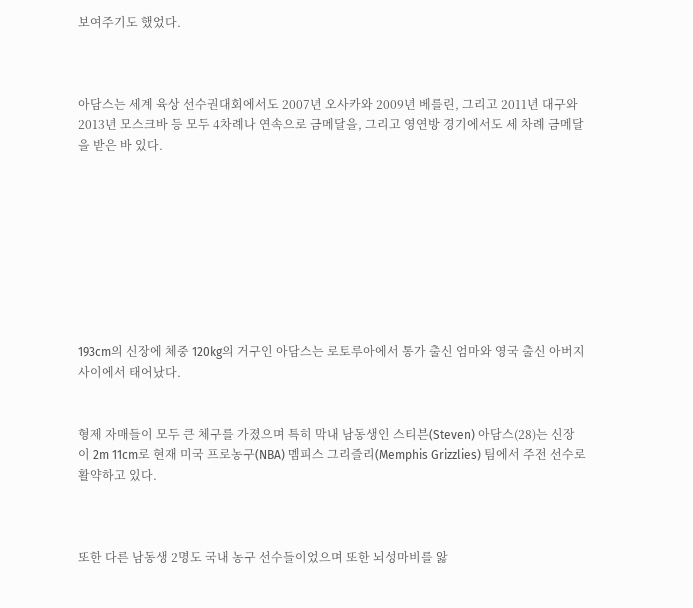보여주기도 했었다.



아담스는 세계 육상 선수권대회에서도 2007년 오사카와 2009년 베를린, 그리고 2011년 대구와 2013년 모스크바 등 모두 4차례나 연속으로 금메달을, 그리고 영연방 경기에서도 세 차례 금메달을 받은 바 있다.









193cm의 신장에 체중 120kg의 거구인 아담스는 로토루아에서 통가 출신 엄마와 영국 출신 아버지 사이에서 태어났다.


형제 자매들이 모두 큰 체구를 가졌으며 특히 막내 남동생인 스티븐(Steven) 아담스(28)는 신장이 2m 11cm로 현재 미국 프로농구(NBA) 멤피스 그리즐리(Memphis Grizzlies) 팀에서 주전 선수로 활약하고 있다.



또한 다른 남동생 2명도 국내 농구 선수들이었으며 또한 뇌성마비를 앓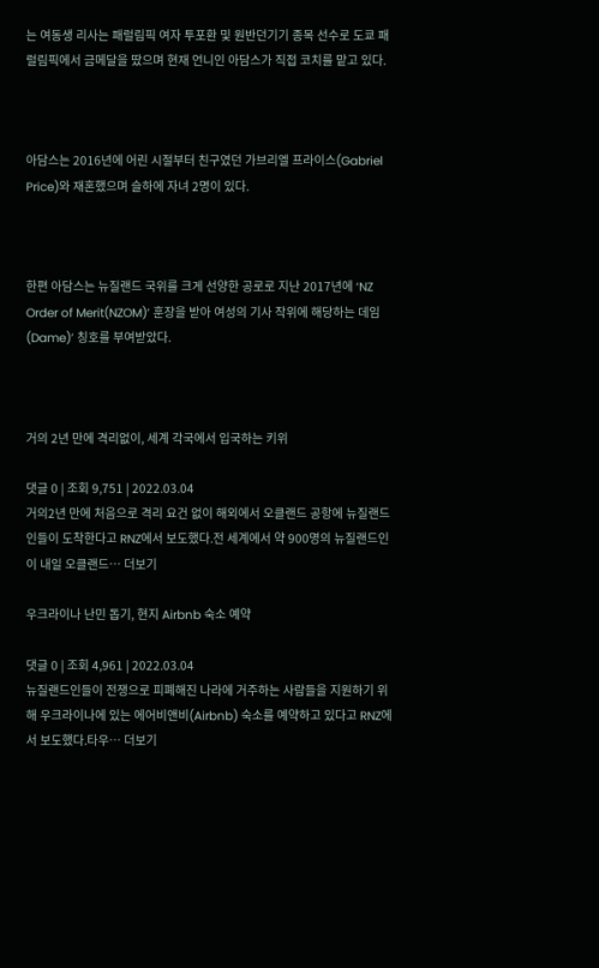는 여동생 리사는 패럴림픽 여자 투포환 및 원반던기기 종목 선수로 도쿄 패럴림픽에서 금메달을 땄으며 현재 언니인 아담스가 직접 코치를 맡고 있다.



아담스는 2016년에 어린 시절부터 친구였던 가브리엘 프라이스(Gabriel Price)와 재혼했으며 슬하에 자녀 2명이 있다.



한편 아담스는 뉴질랜드 국위를 크게 선양한 공로로 지난 2017년에 ‘NZ Order of Merit(NZOM)’ 훈장을 받아 여성의 기사 작위에 해당하는 데임(Dame)’ 칭호를 부여받았다.



거의 2년 만에 격리없이, 세계 각국에서 입국하는 키위

댓글 0 | 조회 9,751 | 2022.03.04
거의2년 만에 처음으로 격리 요건 없이 해외에서 오클랜드 공항에 뉴질랜드인들이 도착한다고 RNZ에서 보도했다.전 세계에서 약 900명의 뉴질랜드인이 내일 오클랜드… 더보기

우크라이나 난민 돕기, 현지 Airbnb 숙소 예약

댓글 0 | 조회 4,961 | 2022.03.04
뉴질랜드인들이 전쟁으로 피폐해진 나라에 거주하는 사람들을 지원하기 위해 우크라이나에 있는 에어비앤비(Airbnb) 숙소를 예약하고 있다고 RNZ에서 보도했다.타우… 더보기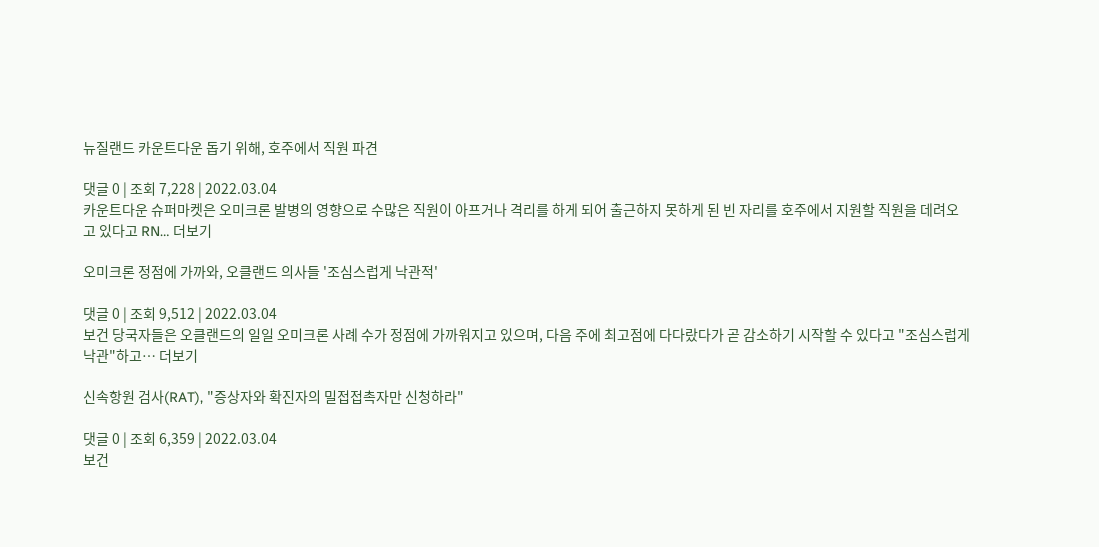뉴질랜드 카운트다운 돕기 위해, 호주에서 직원 파견

댓글 0 | 조회 7,228 | 2022.03.04
카운트다운 슈퍼마켓은 오미크론 발병의 영향으로 수많은 직원이 아프거나 격리를 하게 되어 출근하지 못하게 된 빈 자리를 호주에서 지원할 직원을 데려오고 있다고 RN… 더보기

오미크론 정점에 가까와, 오클랜드 의사들 '조심스럽게 낙관적'

댓글 0 | 조회 9,512 | 2022.03.04
보건 당국자들은 오클랜드의 일일 오미크론 사례 수가 정점에 가까워지고 있으며, 다음 주에 최고점에 다다랐다가 곧 감소하기 시작할 수 있다고 "조심스럽게 낙관"하고… 더보기

신속항원 검사(RAT), "증상자와 확진자의 밀접접촉자만 신청하라"

댓글 0 | 조회 6,359 | 2022.03.04
보건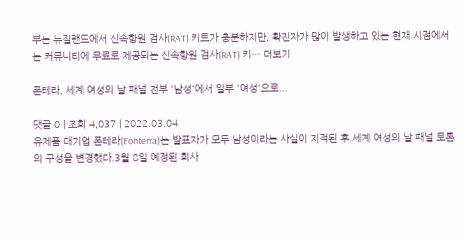부는 뉴질랜드에서 신속항원 검사(RAT) 키트가 충분하지만, 확진자가 많이 발생하고 있는 현재 시점에서는 커뮤니티에 무료로 제공되는 신속항원 검사(RAT) 키… 더보기

폰테라, 세계 여성의 날 패널 전부 '남성'에서 일부 '여성'으로...

댓글 0 | 조회 4,037 | 2022.03.04
유제품 대기업 폰테라(Fonterra)는 발표자가 모두 남성이라는 사실이 지적된 후 세계 여성의 날 패널 토론의 구성을 변경했다.3월 8일 예정된 회사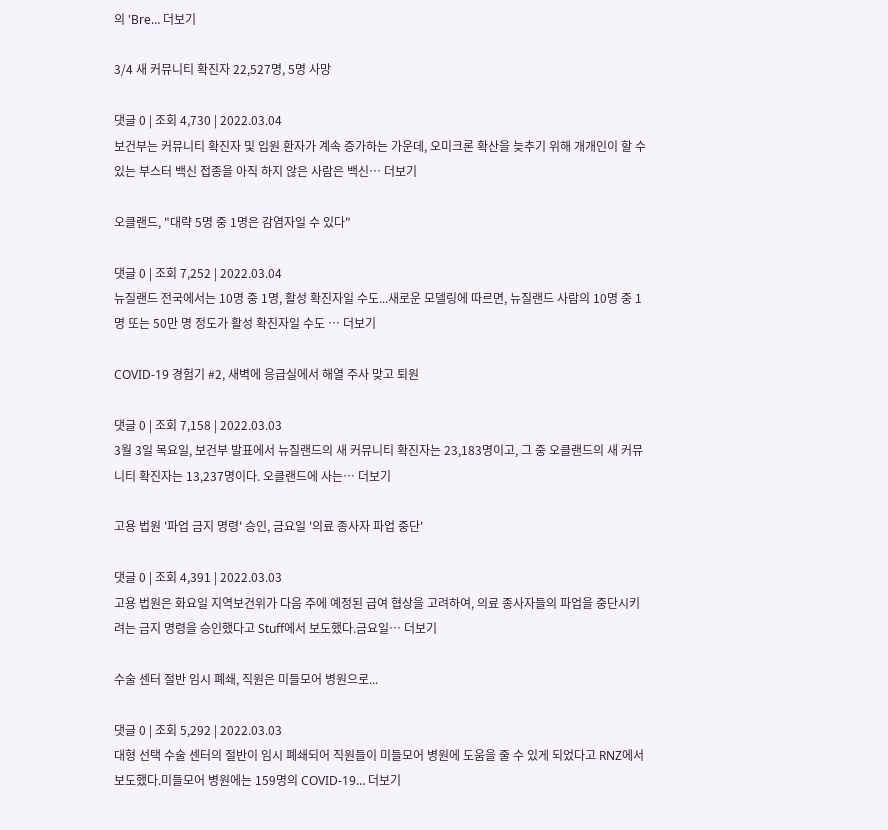의 'Bre… 더보기

3/4 새 커뮤니티 확진자 22,527명, 5명 사망

댓글 0 | 조회 4,730 | 2022.03.04
보건부는 커뮤니티 확진자 및 입원 환자가 계속 증가하는 가운데, 오미크론 확산을 늦추기 위해 개개인이 할 수 있는 부스터 백신 접종을 아직 하지 않은 사람은 백신… 더보기

오클랜드, "대략 5명 중 1명은 감염자일 수 있다"

댓글 0 | 조회 7,252 | 2022.03.04
뉴질랜드 전국에서는 10명 중 1명, 활성 확진자일 수도...새로운 모델링에 따르면, 뉴질랜드 사람의 10명 중 1명 또는 50만 명 정도가 활성 확진자일 수도 … 더보기

COVID-19 경험기 #2, 새벽에 응급실에서 해열 주사 맞고 퇴원

댓글 0 | 조회 7,158 | 2022.03.03
3월 3일 목요일, 보건부 발표에서 뉴질랜드의 새 커뮤니티 확진자는 23,183명이고, 그 중 오클랜드의 새 커뮤니티 확진자는 13,237명이다. 오클랜드에 사는… 더보기

고용 법원 '파업 금지 명령' 승인, 금요일 '의료 종사자 파업 중단'

댓글 0 | 조회 4,391 | 2022.03.03
고용 법원은 화요일 지역보건위가 다음 주에 예정된 급여 협상을 고려하여, 의료 종사자들의 파업을 중단시키려는 금지 명령을 승인했다고 Stuff에서 보도했다.금요일… 더보기

수술 센터 절반 임시 폐쇄, 직원은 미들모어 병원으로...

댓글 0 | 조회 5,292 | 2022.03.03
대형 선택 수술 센터의 절반이 임시 폐쇄되어 직원들이 미들모어 병원에 도움을 줄 수 있게 되었다고 RNZ에서 보도했다.미들모어 병원에는 159명의 COVID-19… 더보기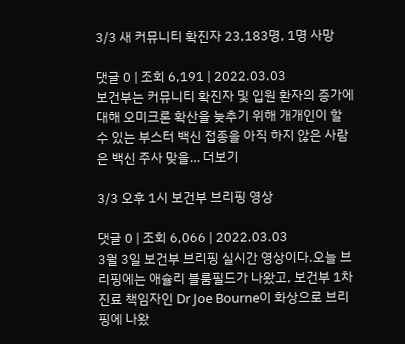3/3 새 커뮤니티 확진자 23,183명, 1명 사망

댓글 0 | 조회 6,191 | 2022.03.03
보건부는 커뮤니티 확진자 및 입원 환자의 증가에 대해 오미크론 확산을 늦추기 위해 개개인이 할 수 있는 부스터 백신 접종을 아직 하지 않은 사람은 백신 주사 맞을… 더보기

3/3 오후 1시 보건부 브리핑 영상

댓글 0 | 조회 6,066 | 2022.03.03
3월 3일 보건부 브리핑 실시간 영상이다.오늘 브리핑에는 애슐리 블룸필드가 나왔고, 보건부 1차 진료 책임자인 Dr Joe Bourne이 화상으로 브리핑에 나왔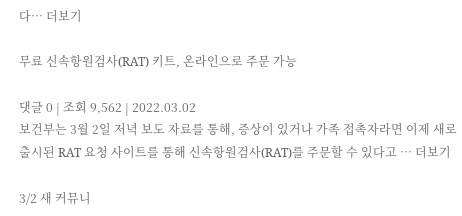다… 더보기

무료 신속항원검사(RAT) 키트, 온라인으로 주문 가능

댓글 0 | 조회 9,562 | 2022.03.02
보건부는 3월 2일 저녁 보도 자료를 통해, 증상이 있거나 가족 접촉자라면 이제 새로 출시된 RAT 요청 사이트를 통해 신속항원검사(RAT)를 주문할 수 있다고 … 더보기

3/2 새 커뮤니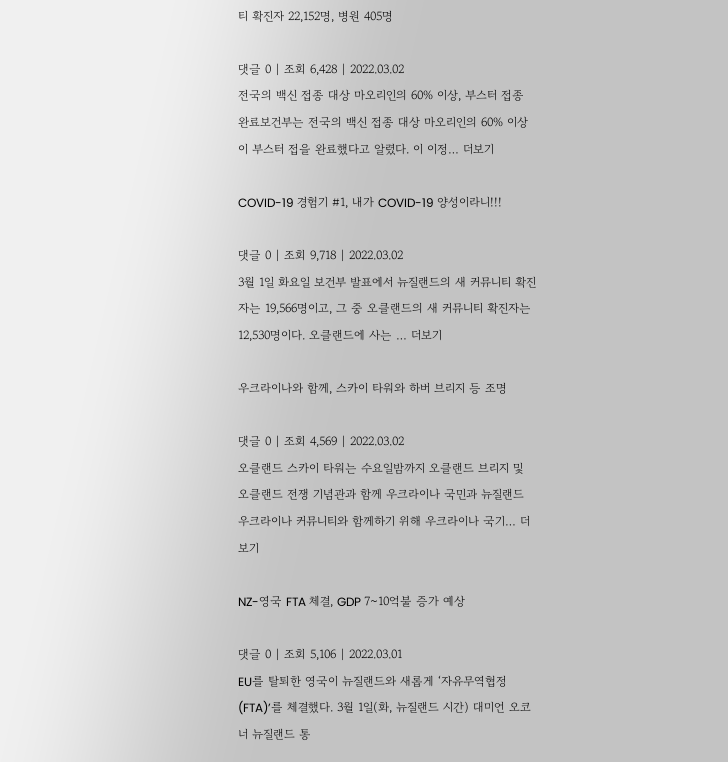티 확진자 22,152명, 병원 405명

댓글 0 | 조회 6,428 | 2022.03.02
전국의 백신 접종 대상 마오리인의 60% 이상, 부스터 접종 완료보건부는 전국의 백신 접종 대상 마오리인의 60% 이상이 부스터 접을 완료했다고 알렸다. 이 이정… 더보기

COVID-19 경험기 #1, 내가 COVID-19 양성이라니!!!

댓글 0 | 조회 9,718 | 2022.03.02
3월 1일 화요일 보건부 발표에서 뉴질랜드의 새 커뮤니티 확진자는 19,566명이고, 그 중 오클랜드의 새 커뮤니티 확진자는 12,530명이다. 오클랜드에 사는 … 더보기

우크라이나와 함께, 스카이 타워와 하버 브리지 등 조명

댓글 0 | 조회 4,569 | 2022.03.02
오클랜드 스카이 타워는 수요일밤까지 오클랜드 브리지 및 오클랜드 전쟁 기념관과 함께 우크라이나 국민과 뉴질랜드 우크라이나 커뮤니티와 함께하기 위해 우크라이나 국기… 더보기

NZ-영국 FTA 체결, GDP 7~10억불 증가 예상

댓글 0 | 조회 5,106 | 2022.03.01
EU를 탈퇴한 영국이 뉴질랜드와 새롭게 ‘자유무역협정(FTA)’를 체결했다. 3월 1일(화, 뉴질랜드 시간) 대미언 오코너 뉴질랜드 통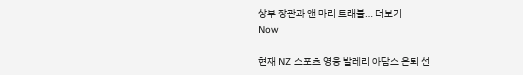상부 장관과 앤 마리 트래블… 더보기
Now

현재 NZ 스포츠 영웅 발레리 아담스 은퇴 선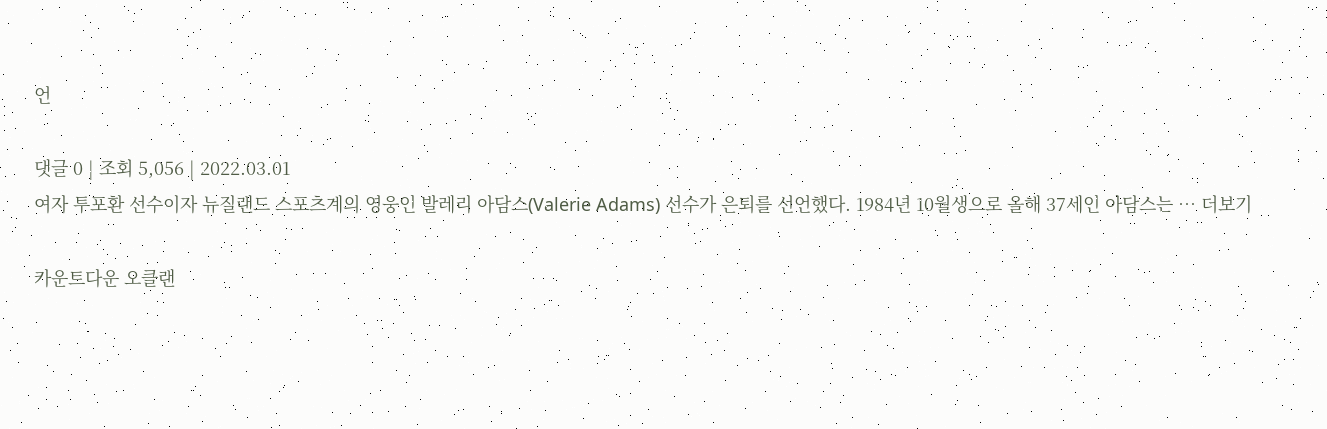언

댓글 0 | 조회 5,056 | 2022.03.01
여자 투포환 선수이자 뉴질랜드 스포츠계의 영웅인 발레리 아담스(Valerie Adams) 선수가 은퇴를 선언했다. 1984년 10월생으로 올해 37세인 아담스는 … 더보기

카운트다운 오클랜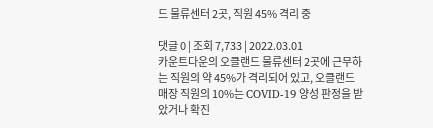드 물류센터 2곳, 직원 45% 격리 중

댓글 0 | 조회 7,733 | 2022.03.01
카운트다운의 오클랜드 물류센터 2곳에 근무하는 직원의 약 45%가 격리되어 있고, 오클랜드 매장 직원의 10%는 COVID-19 양성 판정을 받았거나 확진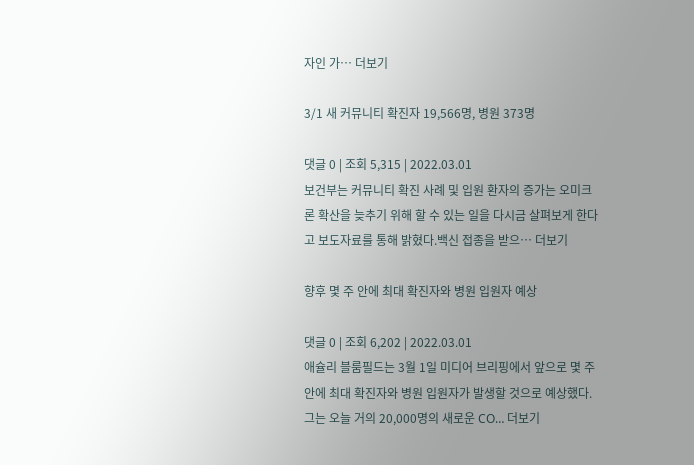자인 가… 더보기

3/1 새 커뮤니티 확진자 19,566명, 병원 373명

댓글 0 | 조회 5,315 | 2022.03.01
보건부는 커뮤니티 확진 사례 및 입원 환자의 증가는 오미크론 확산을 늦추기 위해 할 수 있는 일을 다시금 살펴보게 한다고 보도자료를 통해 밝혔다.백신 접종을 받으… 더보기

향후 몇 주 안에 최대 확진자와 병원 입원자 예상

댓글 0 | 조회 6,202 | 2022.03.01
애슐리 블룸필드는 3월 1일 미디어 브리핑에서 앞으로 몇 주 안에 최대 확진자와 병원 입원자가 발생할 것으로 예상했다.그는 오늘 거의 20,000명의 새로운 CO… 더보기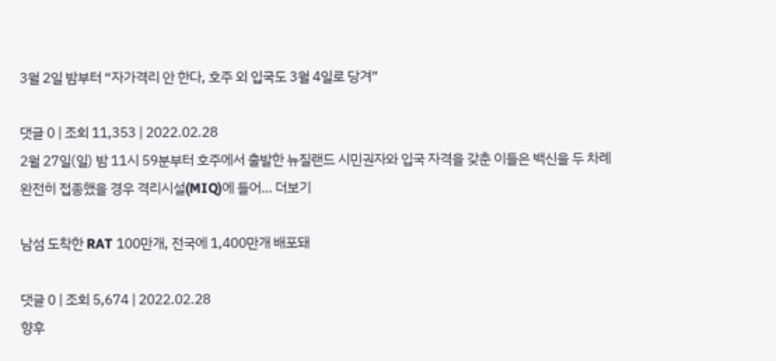3월 2일 밤부터 “자가격리 안 한다, 호주 외 입국도 3월 4일로 당겨”

댓글 0 | 조회 11,353 | 2022.02.28
2월 27일(일) 밤 11시 59분부터 호주에서 출발한 뉴질랜드 시민권자와 입국 자격을 갖춘 이들은 백신을 두 차례 완전히 접종했을 경우 격리시설(MIQ)에 들어… 더보기

남섬 도착한 RAT 100만개, 전국에 1,400만개 배포돼

댓글 0 | 조회 5,674 | 2022.02.28
향후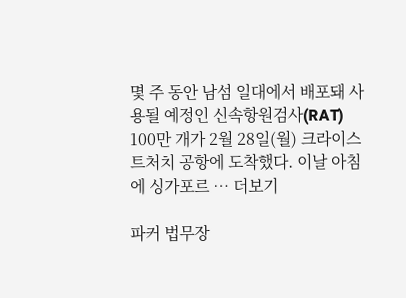몇 주 동안 남섬 일대에서 배포돼 사용될 예정인 신속항원검사(RAT) 100만 개가 2월 28일(월) 크라이스트처치 공항에 도착했다. 이날 아침에 싱가포르 … 더보기

파커 법무장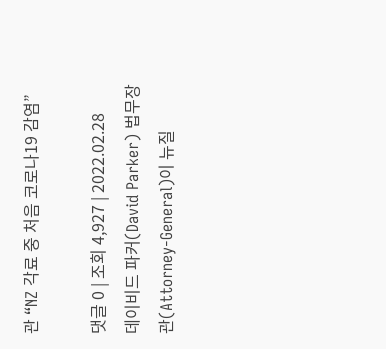관 “NZ 각료 중 처음 코로나19 감염”

댓글 0 | 조회 4,927 | 2022.02.28
데이비드 파커(David Parker) 법무장관(Attorney-General)이 뉴질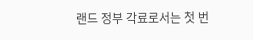랜드 정부 각료로서는 첫 번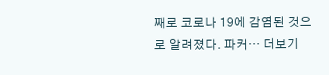째로 코로나 19에 감염된 것으로 알려졌다. 파커… 더보기